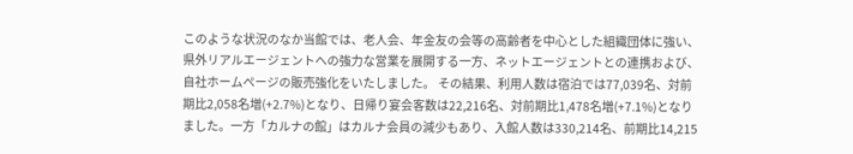このような状況のなか当館では、老人会、年金友の会等の高齢者を中心とした組織団体に強い、県外リアルエージェントへの強力な営業を展開する一方、ネットエージェントとの連携および、自社ホームぺージの販売強化をいたしました。 その結果、利用人数は宿泊では77,039名、対前期比2,058名増(+2.7%)となり、日帰り宴会客数は22,216名、対前期比1,478名増(+7.1%)となりました。一方「カルナの館」はカルナ会員の減少もあり、入館人数は330,214名、前期比14,215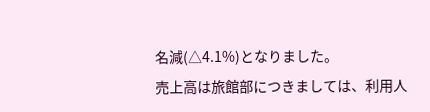名減(△4.1%)となりました。
売上高は旅館部につきましては、利用人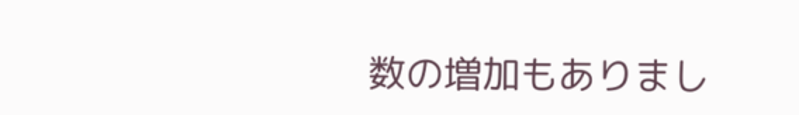数の増加もありまし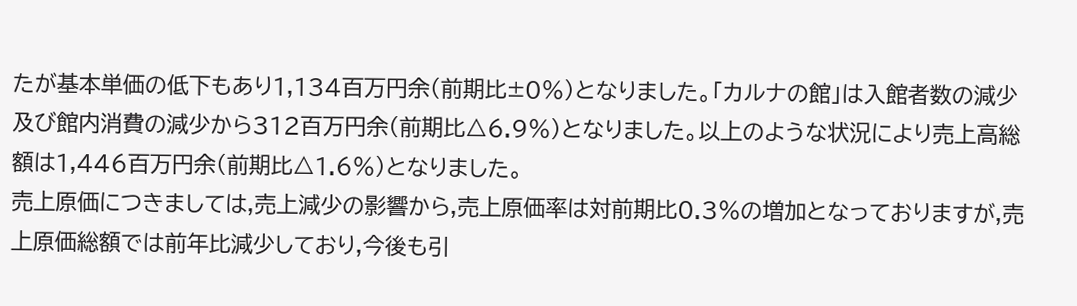たが基本単価の低下もあり1,134百万円余(前期比±0%)となりました。「カルナの館」は入館者数の減少及び館内消費の減少から312百万円余(前期比△6.9%)となりました。以上のような状況により売上高総額は1,446百万円余(前期比△1.6%)となりました。
売上原価につきましては,売上減少の影響から,売上原価率は対前期比0.3%の増加となっておりますが,売上原価総額では前年比減少しており,今後も引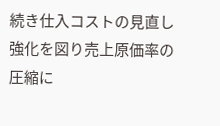続き仕入コストの見直し強化を図り売上原価率の圧縮に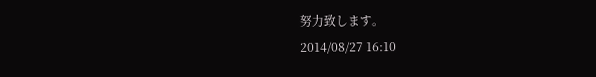努力致します。
2014/08/27 16:10